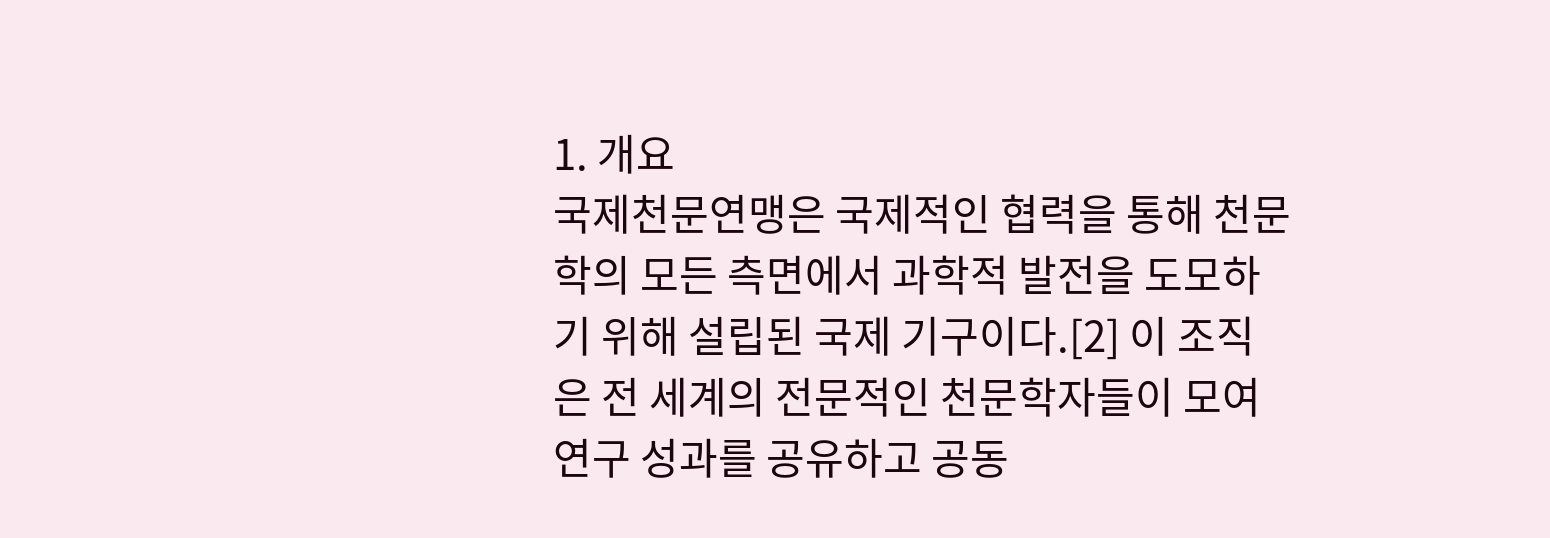1. 개요
국제천문연맹은 국제적인 협력을 통해 천문학의 모든 측면에서 과학적 발전을 도모하기 위해 설립된 국제 기구이다.[2] 이 조직은 전 세계의 전문적인 천문학자들이 모여 연구 성과를 공유하고 공동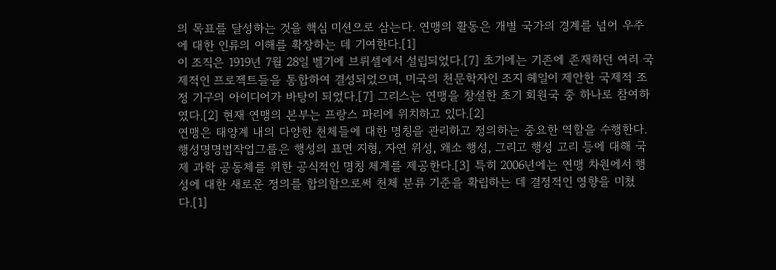의 목표를 달성하는 것을 핵심 미션으로 삼는다. 연맹의 활동은 개별 국가의 경계를 넘어 우주에 대한 인류의 이해를 확장하는 데 기여한다.[1]
이 조직은 1919년 7월 28일 벨기에 브뤼셀에서 설립되었다.[7] 초기에는 기존에 존재하던 여러 국제적인 프로젝트들을 통합하여 결성되었으며, 미국의 천문학자인 조지 헤일이 제안한 국제적 조정 기구의 아이디어가 바탕이 되었다.[7] 그리스는 연맹을 창설한 초기 회원국 중 하나로 참여하였다.[2] 현재 연맹의 본부는 프랑스 파리에 위치하고 있다.[2]
연맹은 태양계 내의 다양한 천체들에 대한 명칭을 관리하고 정의하는 중요한 역할을 수행한다. 행성명명법작업그룹은 행성의 표면 지형, 자연 위성, 왜소 행성, 그리고 행성 고리 등에 대해 국제 과학 공동체를 위한 공식적인 명칭 체계를 제공한다.[3] 특히 2006년에는 연맹 차원에서 행성에 대한 새로운 정의를 합의함으로써 천체 분류 기준을 확립하는 데 결정적인 영향을 미쳤다.[1]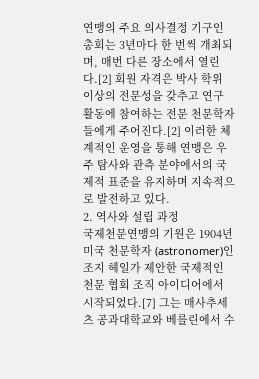연맹의 주요 의사결정 기구인 총회는 3년마다 한 번씩 개최되며, 매번 다른 장소에서 열린다.[2] 회원 자격은 박사 학위 이상의 전문성을 갖추고 연구 활동에 참여하는 전문 천문학자들에게 주어진다.[2] 이러한 체계적인 운영을 통해 연맹은 우주 탐사와 관측 분야에서의 국제적 표준을 유지하며 지속적으로 발전하고 있다.
2. 역사와 설립 과정
국제천문연맹의 기원은 1904년 미국 천문학자 (astronomer)인 조지 헤일가 제안한 국제적인 천문 협회 조직 아이디어에서 시작되었다.[7] 그는 매사추세츠 공과대학교와 베를린에서 수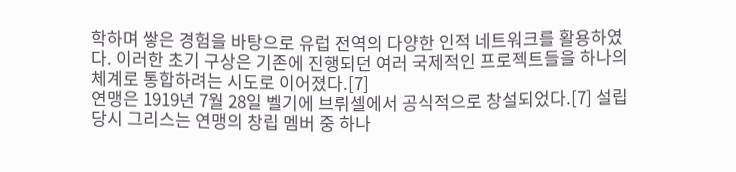학하며 쌓은 경험을 바탕으로 유럽 전역의 다양한 인적 네트워크를 활용하였다. 이러한 초기 구상은 기존에 진행되던 여러 국제적인 프로젝트들을 하나의 체계로 통합하려는 시도로 이어졌다.[7]
연맹은 1919년 7월 28일 벨기에 브뤼셀에서 공식적으로 창설되었다.[7] 설립 당시 그리스는 연맹의 창립 멤버 중 하나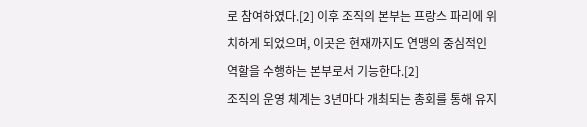로 참여하였다.[2] 이후 조직의 본부는 프랑스 파리에 위치하게 되었으며, 이곳은 현재까지도 연맹의 중심적인 역할을 수행하는 본부로서 기능한다.[2]
조직의 운영 체계는 3년마다 개최되는 총회를 통해 유지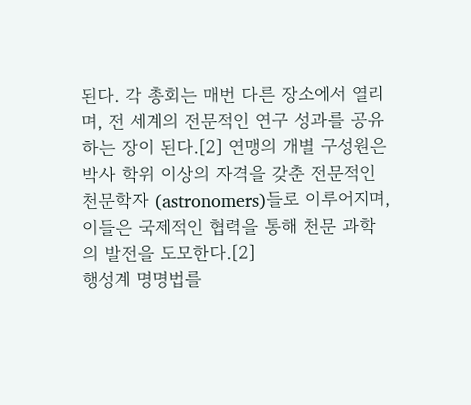된다. 각 총회는 매번 다른 장소에서 열리며, 전 세계의 전문적인 연구 성과를 공유하는 장이 된다.[2] 연맹의 개별 구성원은 박사 학위 이상의 자격을 갖춘 전문적인 천문학자 (astronomers)들로 이루어지며, 이들은 국제적인 협력을 통해 천문 과학의 발전을 도모한다.[2]
행성계 명명법를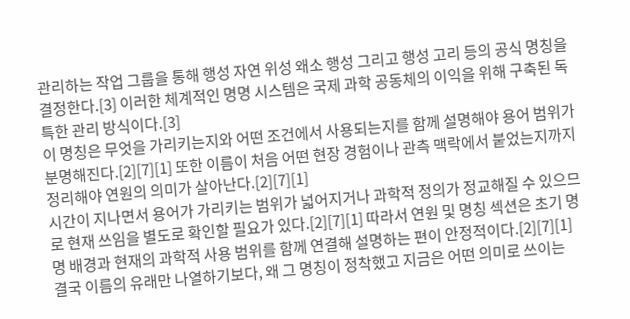관리하는 작업 그룹을 통해 행성 자연 위성 왜소 행성 그리고 행성 고리 등의 공식 명칭을 결정한다.[3] 이러한 체계적인 명명 시스템은 국제 과학 공동체의 이익을 위해 구축된 독특한 관리 방식이다.[3]
이 명칭은 무엇을 가리키는지와 어떤 조건에서 사용되는지를 함께 설명해야 용어 범위가 분명해진다.[2][7][1] 또한 이름이 처음 어떤 현장 경험이나 관측 맥락에서 붙었는지까지 정리해야 연원의 의미가 살아난다.[2][7][1]
시간이 지나면서 용어가 가리키는 범위가 넓어지거나 과학적 정의가 정교해질 수 있으므로 현재 쓰임을 별도로 확인할 필요가 있다.[2][7][1] 따라서 연원 및 명칭 섹션은 초기 명명 배경과 현재의 과학적 사용 범위를 함께 연결해 설명하는 편이 안정적이다.[2][7][1]
결국 이름의 유래만 나열하기보다, 왜 그 명칭이 정착했고 지금은 어떤 의미로 쓰이는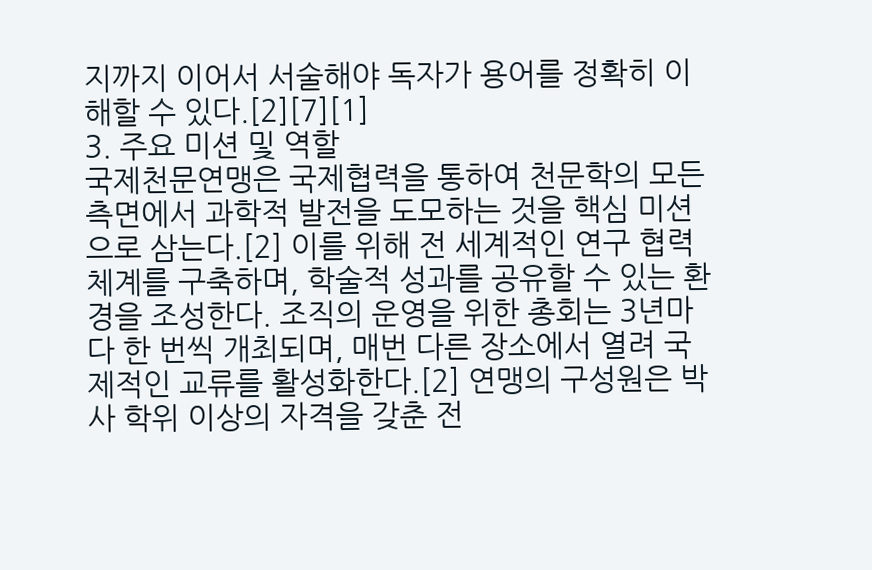지까지 이어서 서술해야 독자가 용어를 정확히 이해할 수 있다.[2][7][1]
3. 주요 미션 및 역할
국제천문연맹은 국제협력을 통하여 천문학의 모든 측면에서 과학적 발전을 도모하는 것을 핵심 미션으로 삼는다.[2] 이를 위해 전 세계적인 연구 협력 체계를 구축하며, 학술적 성과를 공유할 수 있는 환경을 조성한다. 조직의 운영을 위한 총회는 3년마다 한 번씩 개최되며, 매번 다른 장소에서 열려 국제적인 교류를 활성화한다.[2] 연맹의 구성원은 박사 학위 이상의 자격을 갖춘 전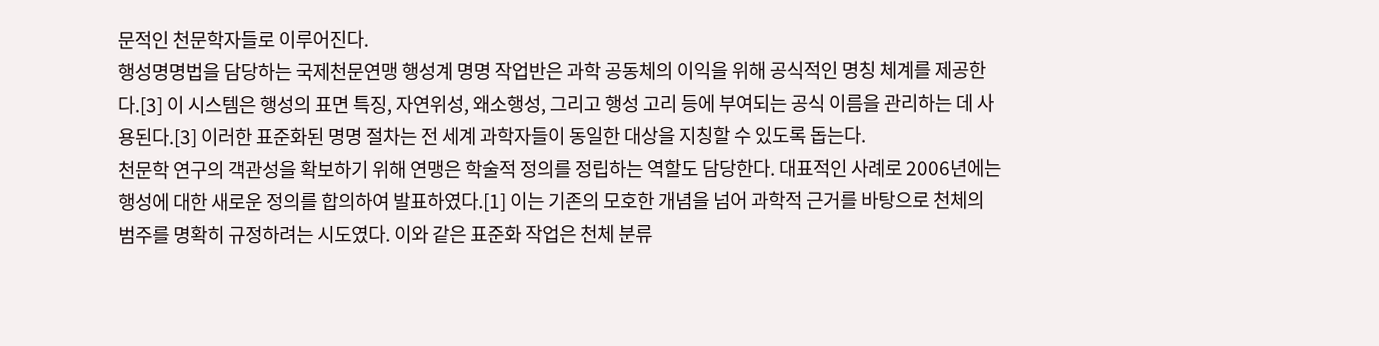문적인 천문학자들로 이루어진다.
행성명명법을 담당하는 국제천문연맹 행성계 명명 작업반은 과학 공동체의 이익을 위해 공식적인 명칭 체계를 제공한다.[3] 이 시스템은 행성의 표면 특징, 자연위성, 왜소행성, 그리고 행성 고리 등에 부여되는 공식 이름을 관리하는 데 사용된다.[3] 이러한 표준화된 명명 절차는 전 세계 과학자들이 동일한 대상을 지칭할 수 있도록 돕는다.
천문학 연구의 객관성을 확보하기 위해 연맹은 학술적 정의를 정립하는 역할도 담당한다. 대표적인 사례로 2006년에는 행성에 대한 새로운 정의를 합의하여 발표하였다.[1] 이는 기존의 모호한 개념을 넘어 과학적 근거를 바탕으로 천체의 범주를 명확히 규정하려는 시도였다. 이와 같은 표준화 작업은 천체 분류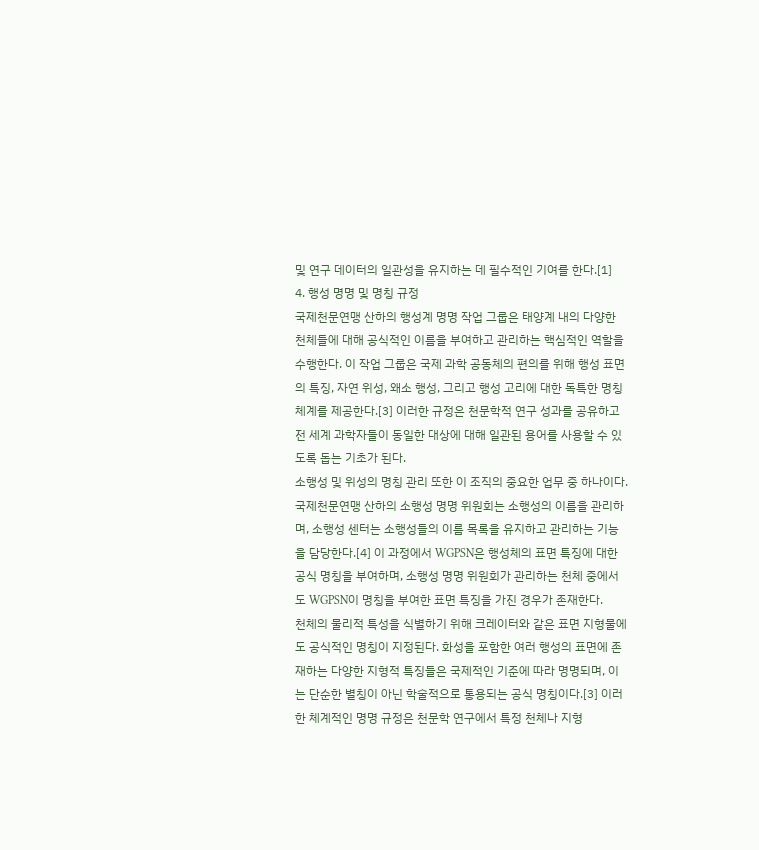및 연구 데이터의 일관성을 유지하는 데 필수적인 기여를 한다.[1]
4. 행성 명명 및 명칭 규정
국제천문연맹 산하의 행성계 명명 작업 그룹은 태양계 내의 다양한 천체들에 대해 공식적인 이름을 부여하고 관리하는 핵심적인 역할을 수행한다. 이 작업 그룹은 국제 과학 공동체의 편의를 위해 행성 표면의 특징, 자연 위성, 왜소 행성, 그리고 행성 고리에 대한 독특한 명칭 체계를 제공한다.[3] 이러한 규정은 천문학적 연구 성과를 공유하고 전 세계 과학자들이 동일한 대상에 대해 일관된 용어를 사용할 수 있도록 돕는 기초가 된다.
소행성 및 위성의 명칭 관리 또한 이 조직의 중요한 업무 중 하나이다. 국제천문연맹 산하의 소행성 명명 위원회는 소행성의 이름을 관리하며, 소행성 센터는 소행성들의 이름 목록을 유지하고 관리하는 기능을 담당한다.[4] 이 과정에서 WGPSN은 행성체의 표면 특징에 대한 공식 명칭을 부여하며, 소행성 명명 위원회가 관리하는 천체 중에서도 WGPSN이 명칭을 부여한 표면 특징을 가진 경우가 존재한다.
천체의 물리적 특성을 식별하기 위해 크레이터와 같은 표면 지형물에도 공식적인 명칭이 지정된다. 화성을 포함한 여러 행성의 표면에 존재하는 다양한 지형적 특징들은 국제적인 기준에 따라 명명되며, 이는 단순한 별칭이 아닌 학술적으로 통용되는 공식 명칭이다.[3] 이러한 체계적인 명명 규정은 천문학 연구에서 특정 천체나 지형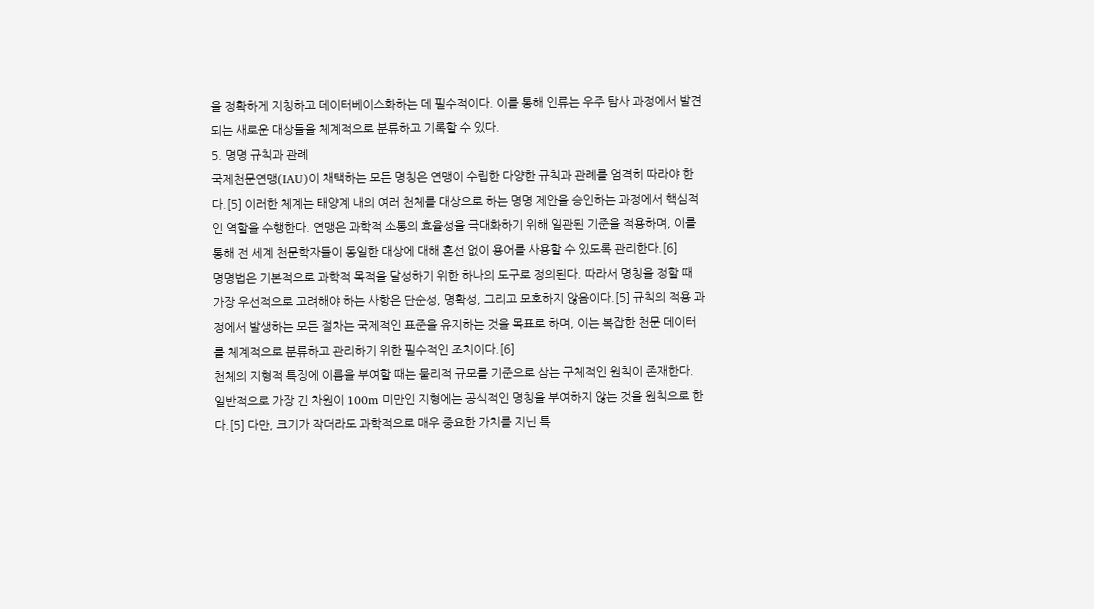을 정확하게 지칭하고 데이터베이스화하는 데 필수적이다. 이를 통해 인류는 우주 탐사 과정에서 발견되는 새로운 대상들을 체계적으로 분류하고 기록할 수 있다.
5. 명명 규칙과 관례
국제천문연맹(IAU)이 채택하는 모든 명칭은 연맹이 수립한 다양한 규칙과 관례를 엄격히 따라야 한다.[5] 이러한 체계는 태양계 내의 여러 천체를 대상으로 하는 명명 제안을 승인하는 과정에서 핵심적인 역할을 수행한다. 연맹은 과학적 소통의 효율성을 극대화하기 위해 일관된 기준을 적용하며, 이를 통해 전 세계 천문학자들이 동일한 대상에 대해 혼선 없이 용어를 사용할 수 있도록 관리한다.[6]
명명법은 기본적으로 과학적 목적을 달성하기 위한 하나의 도구로 정의된다. 따라서 명칭을 정할 때 가장 우선적으로 고려해야 하는 사항은 단순성, 명확성, 그리고 모호하지 않음이다.[5] 규칙의 적용 과정에서 발생하는 모든 절차는 국제적인 표준을 유지하는 것을 목표로 하며, 이는 복잡한 천문 데이터를 체계적으로 분류하고 관리하기 위한 필수적인 조치이다.[6]
천체의 지형적 특징에 이름을 부여할 때는 물리적 규모를 기준으로 삼는 구체적인 원칙이 존재한다. 일반적으로 가장 긴 차원이 100m 미만인 지형에는 공식적인 명칭을 부여하지 않는 것을 원칙으로 한다.[5] 다만, 크기가 작더라도 과학적으로 매우 중요한 가치를 지닌 특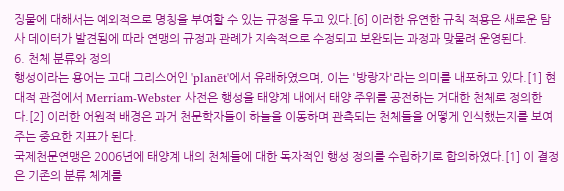징물에 대해서는 예외적으로 명칭을 부여할 수 있는 규정을 두고 있다.[6] 이러한 유연한 규칙 적용은 새로운 탐사 데이터가 발견됨에 따라 연맹의 규정과 관례가 지속적으로 수정되고 보완되는 과정과 맞물려 운영된다.
6. 천체 분류와 정의
행성이라는 용어는 고대 그리스어인 'planēt'에서 유래하였으며, 이는 '방랑자'라는 의미를 내포하고 있다.[1] 현대적 관점에서 Merriam-Webster 사전은 행성을 태양계 내에서 태양 주위를 공전하는 거대한 천체로 정의한다.[2] 이러한 어원적 배경은 과거 천문학자들이 하늘을 이동하며 관측되는 천체들을 어떻게 인식했는지를 보여주는 중요한 지표가 된다.
국제천문연맹은 2006년에 태양계 내의 천체들에 대한 독자적인 행성 정의를 수립하기로 합의하였다.[1] 이 결정은 기존의 분류 체계를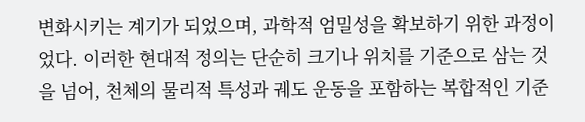변화시키는 계기가 되었으며, 과학적 엄밀성을 확보하기 위한 과정이었다. 이러한 현대적 정의는 단순히 크기나 위치를 기준으로 삼는 것을 넘어, 천체의 물리적 특성과 궤도 운동을 포함하는 복합적인 기준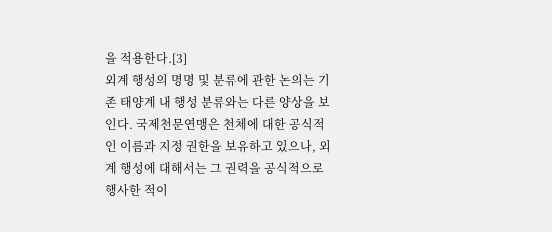을 적용한다.[3]
외계 행성의 명명 및 분류에 관한 논의는 기존 태양계 내 행성 분류와는 다른 양상을 보인다. 국제천문연맹은 천체에 대한 공식적인 이름과 지정 권한을 보유하고 있으나, 외계 행성에 대해서는 그 권력을 공식적으로 행사한 적이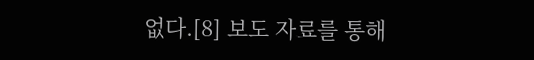없다.[8] 보도 자료를 통해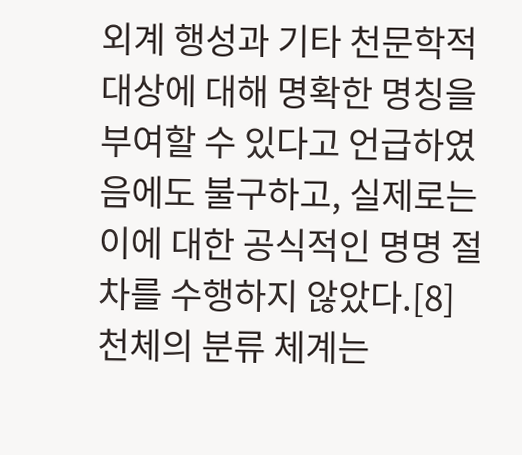외계 행성과 기타 천문학적 대상에 대해 명확한 명칭을 부여할 수 있다고 언급하였음에도 불구하고, 실제로는 이에 대한 공식적인 명명 절차를 수행하지 않았다.[8]
천체의 분류 체계는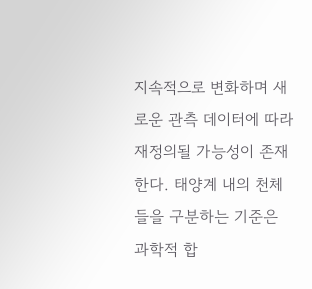지속적으로 변화하며 새로운 관측 데이터에 따라 재정의될 가능성이 존재한다. 태양계 내의 천체들을 구분하는 기준은 과학적 합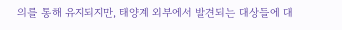의를 통해 유지되지만, 태양계 외부에서 발견되는 대상들에 대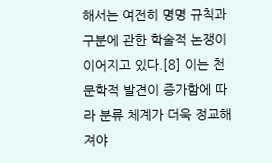해서는 여전히 명명 규칙과 구분에 관한 학술적 논쟁이 이어지고 있다.[8] 이는 천문학적 발견이 증가함에 따라 분류 체계가 더욱 정교해져야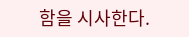함을 시사한다.